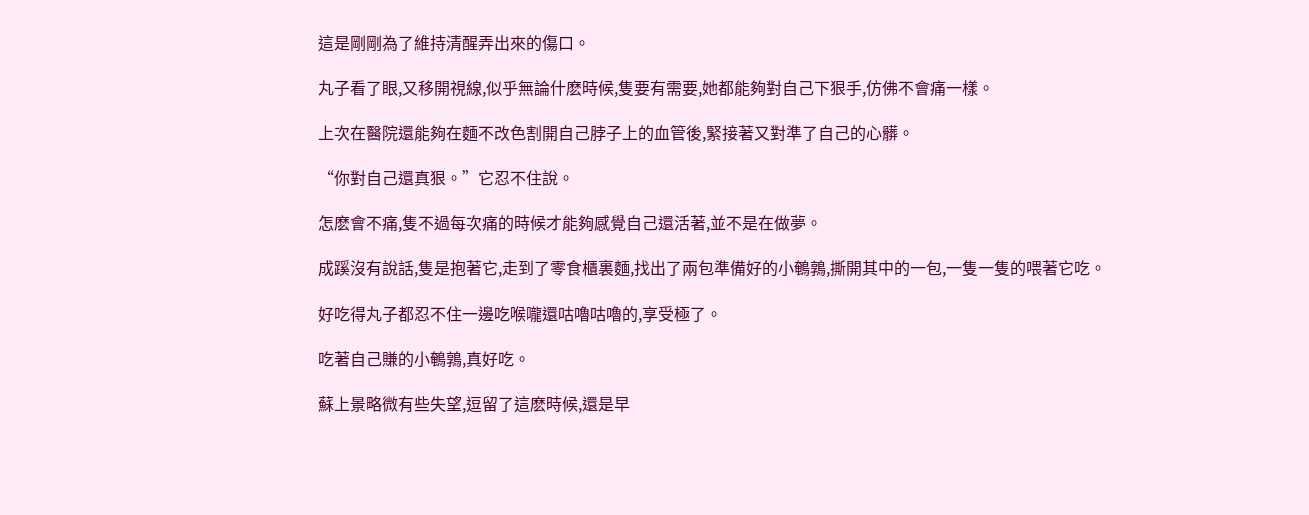這是剛剛為了維持清醒弄出來的傷口。

丸子看了眼,又移開視線,似乎無論什麽時候,隻要有需要,她都能夠對自己下狠手,仿佛不會痛一樣。

上次在醫院還能夠在麵不改色割開自己脖子上的血管後,緊接著又對準了自己的心髒。

“你對自己還真狠。”它忍不住說。

怎麽會不痛,隻不過每次痛的時候才能夠感覺自己還活著,並不是在做夢。

成蹊沒有說話,隻是抱著它,走到了零食櫃裏麵,找出了兩包準備好的小鵪鶉,撕開其中的一包,一隻一隻的喂著它吃。

好吃得丸子都忍不住一邊吃喉嚨還咕嚕咕嚕的,享受極了。

吃著自己賺的小鵪鶉,真好吃。

蘇上景略微有些失望,逗留了這麽時候,還是早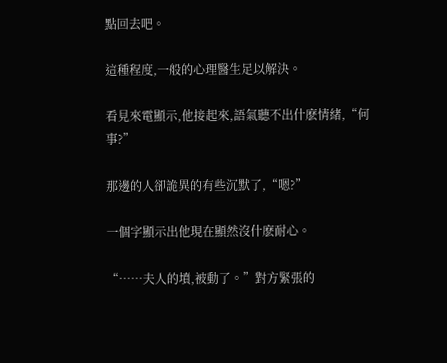點回去吧。

這種程度,一般的心理醫生足以解決。

看見來電顯示,他接起來,語氣聽不出什麽情緒,“何事?”

那邊的人卻詭異的有些沉默了,“嗯?”

一個字顯示出他現在顯然沒什麽耐心。

“……夫人的墳,被動了。”對方緊張的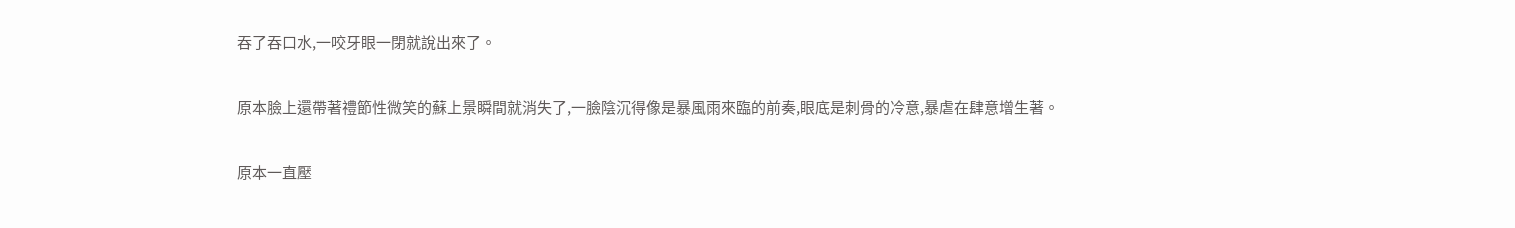吞了吞口水,一咬牙眼一閉就說出來了。

原本臉上還帶著禮節性微笑的蘇上景瞬間就消失了,一臉陰沉得像是暴風雨來臨的前奏,眼底是刺骨的冷意,暴虐在肆意增生著。

原本一直壓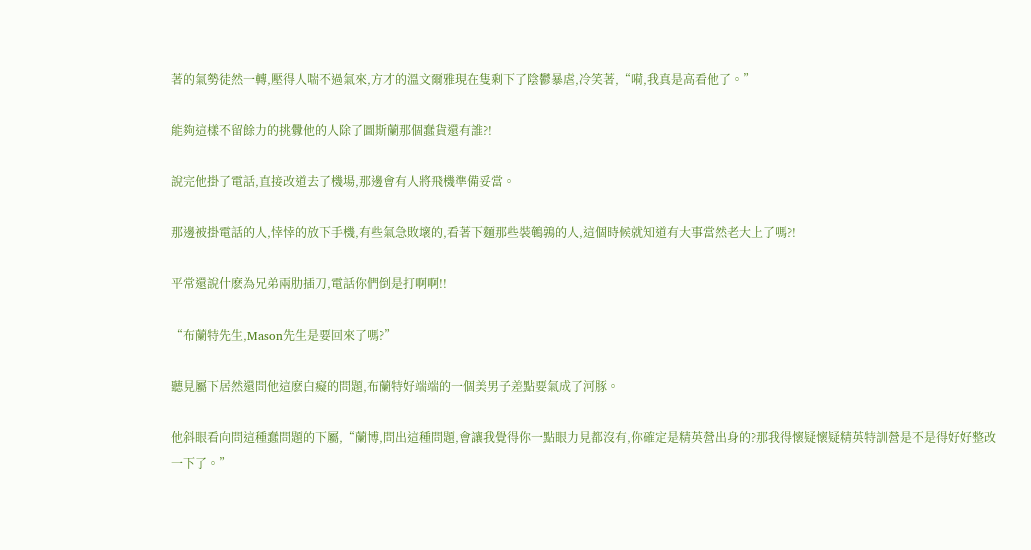著的氣勢徒然一轉,壓得人喘不過氣來,方才的溫文爾雅現在隻剩下了陰鬱暴虐,冷笑著,“嗬,我真是高看他了。”

能夠這樣不留餘力的挑釁他的人除了圖斯蘭那個蠢貨還有誰?!

說完他掛了電話,直接改道去了機場,那邊會有人將飛機準備妥當。

那邊被掛電話的人,悻悻的放下手機,有些氣急敗壞的,看著下麵那些裝鵪鶉的人,這個時候就知道有大事當然老大上了嗎?!

平常還說什麽為兄弟兩肋插刀,電話你們倒是打啊啊!!

“布蘭特先生,Mason先生是要回來了嗎?”

聽見屬下居然還問他這麽白癡的問題,布蘭特好端端的一個美男子差點要氣成了河豚。

他斜眼看向問這種蠢問題的下屬,“蘭博,問出這種問題,會讓我覺得你一點眼力見都沒有,你確定是精英營出身的?那我得懷疑懷疑精英特訓營是不是得好好整改一下了。”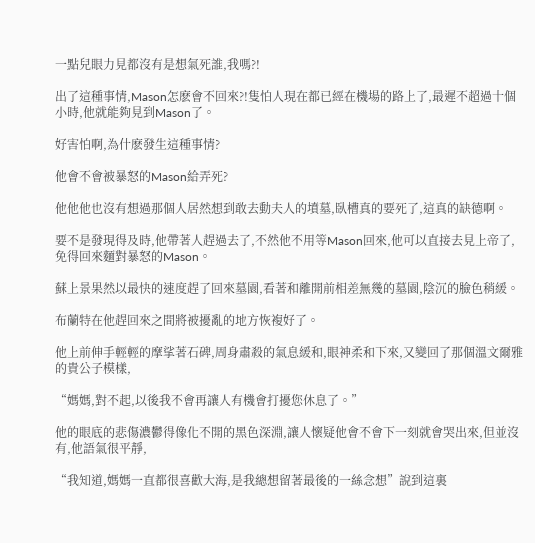一點兒眼力見都沒有是想氣死誰,我嗎?!

出了這種事情,Mason怎麽會不回來?!隻怕人現在都已經在機場的路上了,最遲不超過十個小時,他就能夠見到Mason了。

好害怕啊,為什麽發生這種事情?

他會不會被暴怒的Mason給弄死?

他他他也沒有想過那個人居然想到敢去動夫人的墳墓,臥槽真的要死了,這真的缺德啊。

要不是發現得及時,他帶著人趕過去了,不然他不用等Mason回來,他可以直接去見上帝了,免得回來麵對暴怒的Mason。

蘇上景果然以最快的速度趕了回來墓園,看著和離開前相差無幾的墓園,陰沉的臉色稍緩。

布蘭特在他趕回來之間將被擾亂的地方恢複好了。

他上前伸手輕輕的摩挲著石碑,周身肅殺的氣息緩和,眼神柔和下來,又變回了那個溫文爾雅的貴公子模樣,

“媽媽,對不起,以後我不會再讓人有機會打擾您休息了。”

他的眼底的悲傷濃鬱得像化不開的黑色深淵,讓人懷疑他會不會下一刻就會哭出來,但並沒有,他語氣很平靜,

“我知道,媽媽一直都很喜歡大海,是我總想留著最後的一絲念想”說到這裏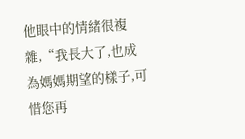他眼中的情緒很複雜,“我長大了,也成為媽媽期望的樣子,可惜您再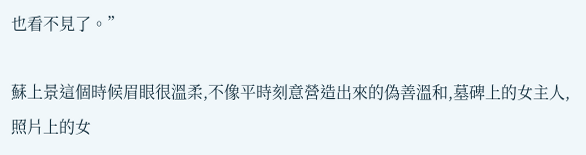也看不見了。”

蘇上景這個時候眉眼很溫柔,不像平時刻意營造出來的偽善溫和,墓碑上的女主人,照片上的女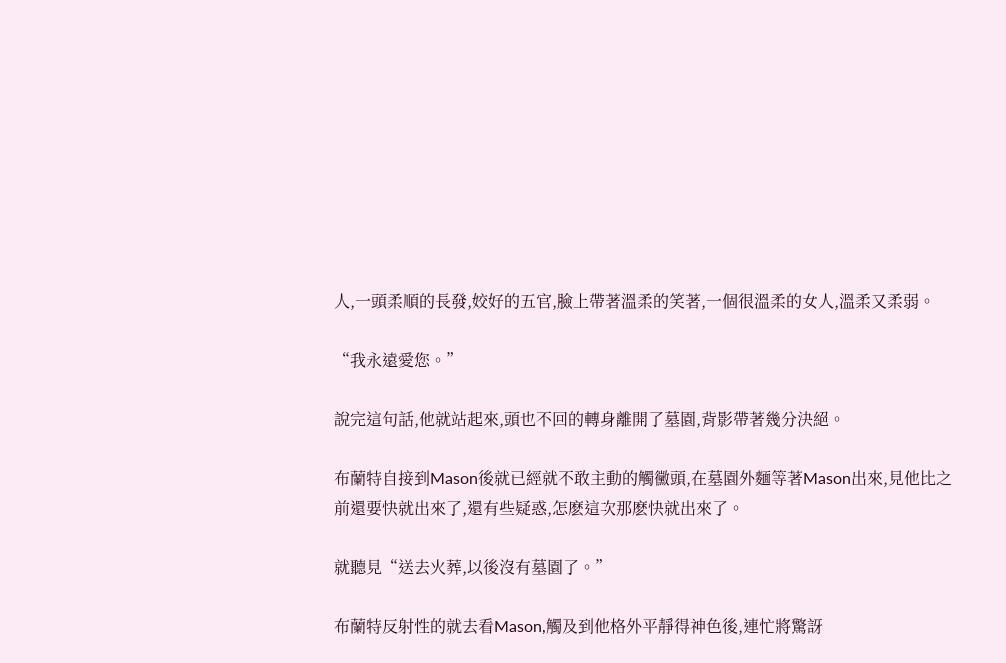人,一頭柔順的長發,姣好的五官,臉上帶著溫柔的笑著,一個很溫柔的女人,溫柔又柔弱。

“我永遠愛您。”

說完這句話,他就站起來,頭也不回的轉身離開了墓園,背影帶著幾分決絕。

布蘭特自接到Mason後就已經就不敢主動的觸黴頭,在墓園外麵等著Mason出來,見他比之前還要快就出來了,還有些疑惑,怎麽這次那麽快就出來了。

就聽見“送去火葬,以後沒有墓園了。”

布蘭特反射性的就去看Mason,觸及到他格外平靜得神色後,連忙將驚訝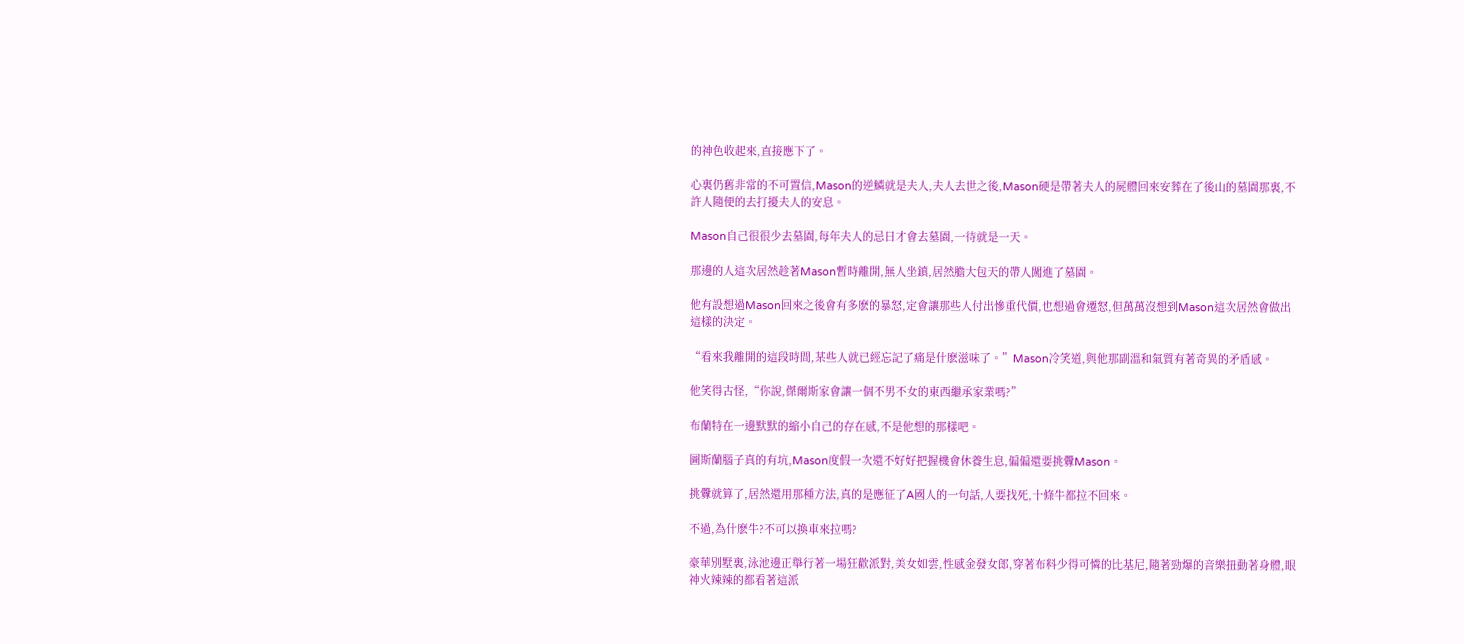的神色收起來,直接應下了。

心裏仍舊非常的不可置信,Mason的逆鱗就是夫人,夫人去世之後,Mason硬是帶著夫人的屍體回來安葬在了後山的墓園那裏,不許人隨便的去打擾夫人的安息。

Mason自己很很少去墓園,每年夫人的忌日才會去墓園,一待就是一天。

那邊的人這次居然趁著Mason暫時離開,無人坐鎮,居然膽大包天的帶人闖進了墓園。

他有設想過Mason回來之後會有多麽的暴怒,定會讓那些人付出慘重代價,也想過會遷怒,但萬萬沒想到Mason這次居然會做出這樣的決定。

“看來我離開的這段時間,某些人就已經忘記了痛是什麽滋味了。”Mason冷笑道,與他那副溫和氣質有著奇異的矛盾感。

他笑得古怪,“你說,傑爾斯家會讓一個不男不女的東西繼承家業嗎?”

布蘭特在一邊默默的縮小自己的存在感,不是他想的那樣吧。

圖斯蘭腦子真的有坑,Mason度假一次還不好好把握機會休養生息,偏偏還要挑釁Mason。

挑釁就算了,居然還用那種方法,真的是應征了A國人的一句話,人要找死,十條牛都拉不回來。

不過,為什麽牛?不可以換車來拉嗎?

豪華別墅裏,泳池邊正舉行著一場狂歡派對,美女如雲,性感金發女郎,穿著布料少得可憐的比基尼,隨著勁爆的音樂扭動著身體,眼神火辣辣的都看著這派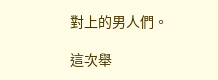對上的男人們。

這次舉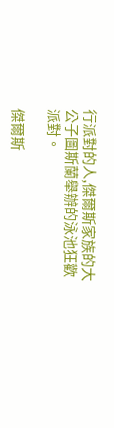行派對的人,傑爾斯家族的大公子圖斯蘭舉辦的泳池狂歡派對。

傑爾斯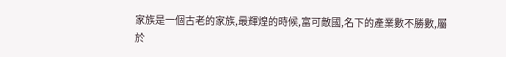家族是一個古老的家族,最輝煌的時候,富可敵國,名下的產業數不勝數,屬於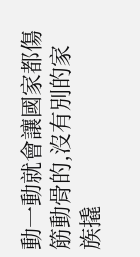動一動就會讓國家都傷筋動骨的,沒有別的家族撬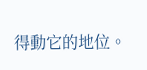得動它的地位。